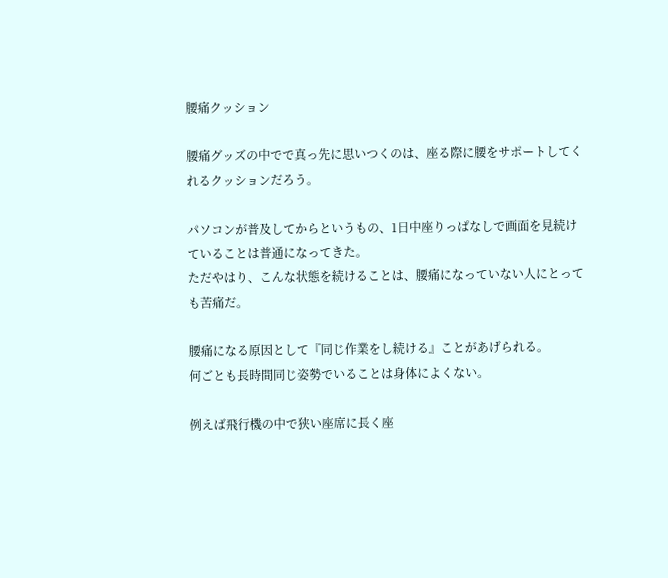腰痛クッション

腰痛グッズの中でで真っ先に思いつくのは、座る際に腰をサポートしてくれるクッションだろう。

パソコンが普及してからというもの、1日中座りっぱなしで画面を見続けていることは普通になってきた。
ただやはり、こんな状態を続けることは、腰痛になっていない人にとっても苦痛だ。

腰痛になる原因として『同じ作業をし続ける』ことがあげられる。
何ごとも長時間同じ姿勢でいることは身体によくない。

例えば飛行機の中で狭い座席に長く座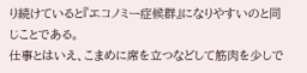り続けていると『エコノミー症候群』になりやすいのと同じことである。
仕事とはいえ、こまめに席を立つなどして筋肉を少しで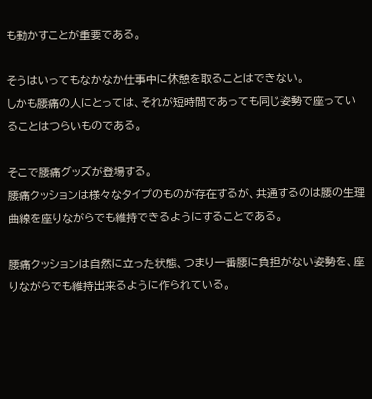も動かすことが重要である。

そうはいってもなかなか仕事中に休憩を取ることはできない。
しかも腰痛の人にとっては、それが短時間であっても同じ姿勢で座っていることはつらいものである。

そこで腰痛グッズが登場する。
腰痛クッションは様々なタイプのものが存在するが、共通するのは腰の生理曲線を座りながらでも維持できるようにすることである。

腰痛クッションは自然に立った状態、つまり一番腰に負担がない姿勢を、座りながらでも維持出来るように作られている。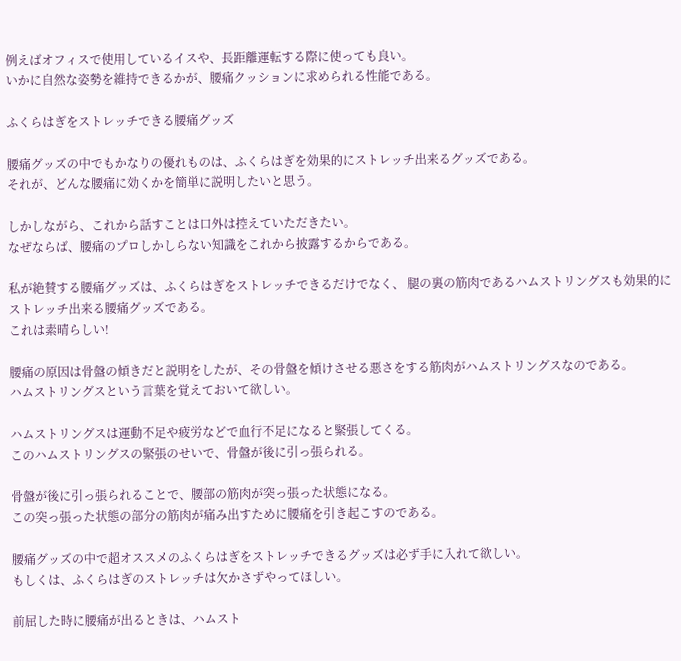例えばオフィスで使用しているイスや、長距離運転する際に使っても良い。
いかに自然な姿勢を維持できるかが、腰痛クッションに求められる性能である。

ふくらはぎをストレッチできる腰痛グッズ

腰痛グッズの中でもかなりの優れものは、ふくらはぎを効果的にストレッチ出来るグッズである。
それが、どんな腰痛に効くかを簡単に説明したいと思う。

しかしながら、これから話すことは口外は控えていただきたい。
なぜならば、腰痛のプロしかしらない知識をこれから披露するからである。

私が絶賛する腰痛グッズは、ふくらはぎをストレッチできるだけでなく、 腿の裏の筋肉であるハムストリングスも効果的にストレッチ出来る腰痛グッズである。
これは素晴らしい!

腰痛の原因は骨盤の傾きだと説明をしたが、その骨盤を傾けさせる悪さをする筋肉がハムストリングスなのである。
ハムストリングスという言葉を覚えておいて欲しい。

ハムストリングスは運動不足や疲労などで血行不足になると緊張してくる。
このハムストリングスの緊張のせいで、骨盤が後に引っ張られる。

骨盤が後に引っ張られることで、腰部の筋肉が突っ張った状態になる。
この突っ張った状態の部分の筋肉が痛み出すために腰痛を引き起こすのである。

腰痛グッズの中で超オススメのふくらはぎをストレッチできるグッズは必ず手に入れて欲しい。
もしくは、ふくらはぎのストレッチは欠かさずやってほしい。

前屈した時に腰痛が出るときは、ハムスト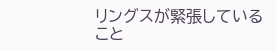リングスが緊張していること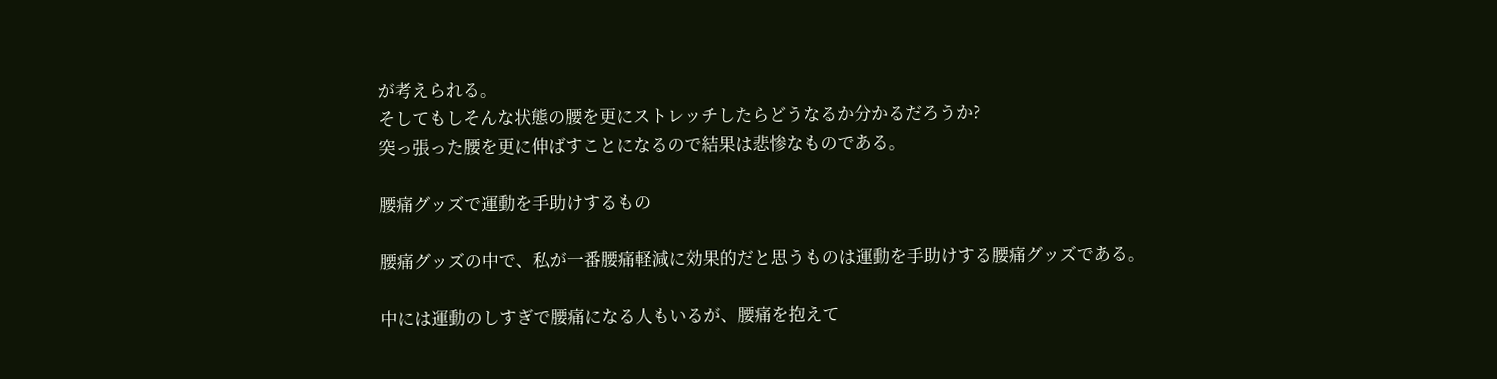が考えられる。
そしてもしそんな状態の腰を更にストレッチしたらどうなるか分かるだろうか?
突っ張った腰を更に伸ばすことになるので結果は悲惨なものである。

腰痛グッズで運動を手助けするもの

腰痛グッズの中で、私が一番腰痛軽減に効果的だと思うものは運動を手助けする腰痛グッズである。

中には運動のしすぎで腰痛になる人もいるが、腰痛を抱えて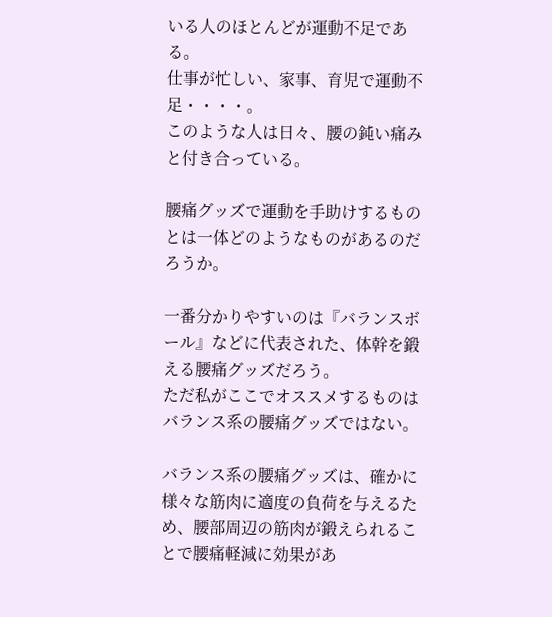いる人のほとんどが運動不足である。
仕事が忙しい、家事、育児で運動不足・・・・。
このような人は日々、腰の鈍い痛みと付き合っている。

腰痛グッズで運動を手助けするものとは一体どのようなものがあるのだろうか。

一番分かりやすいのは『バランスボール』などに代表された、体幹を鍛える腰痛グッズだろう。
ただ私がここでオススメするものはバランス系の腰痛グッズではない。

バランス系の腰痛グッズは、確かに様々な筋肉に適度の負荷を与えるため、腰部周辺の筋肉が鍛えられることで腰痛軽減に効果があ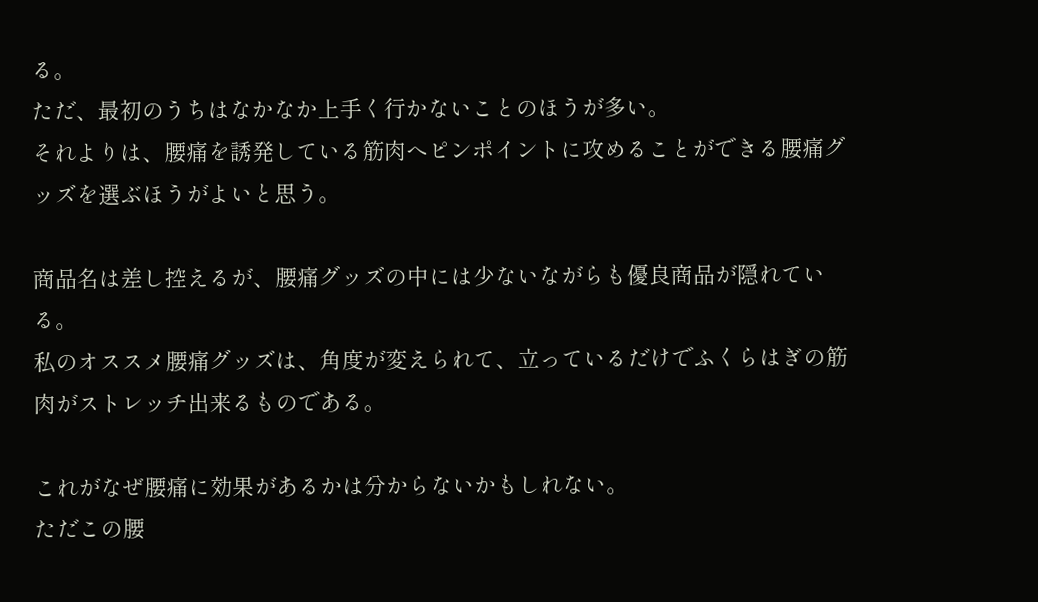る。
ただ、最初のうちはなかなか上手く行かないことのほうが多い。
それよりは、腰痛を誘発している筋肉へピンポイントに攻めることができる腰痛グッズを選ぶほうがよいと思う。

商品名は差し控えるが、腰痛グッズの中には少ないながらも優良商品が隠れている。
私のオススメ腰痛グッズは、角度が変えられて、立っているだけでふくらはぎの筋肉がストレッチ出来るものである。

これがなぜ腰痛に効果があるかは分からないかもしれない。
ただこの腰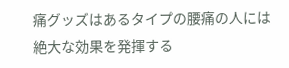痛グッズはあるタイプの腰痛の人には絶大な効果を発揮する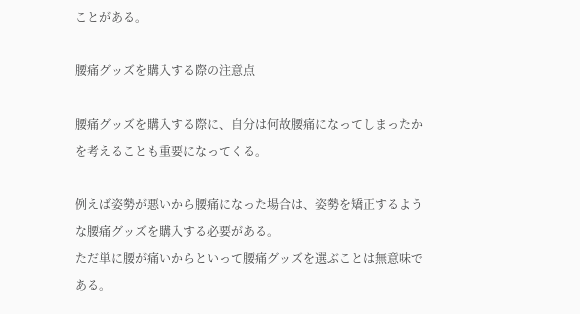ことがある。

腰痛グッズを購入する際の注意点

腰痛グッズを購入する際に、自分は何故腰痛になってしまったかを考えることも重要になってくる。

例えば姿勢が悪いから腰痛になった場合は、姿勢を矯正するような腰痛グッズを購入する必要がある。
ただ単に腰が痛いからといって腰痛グッズを選ぶことは無意味である。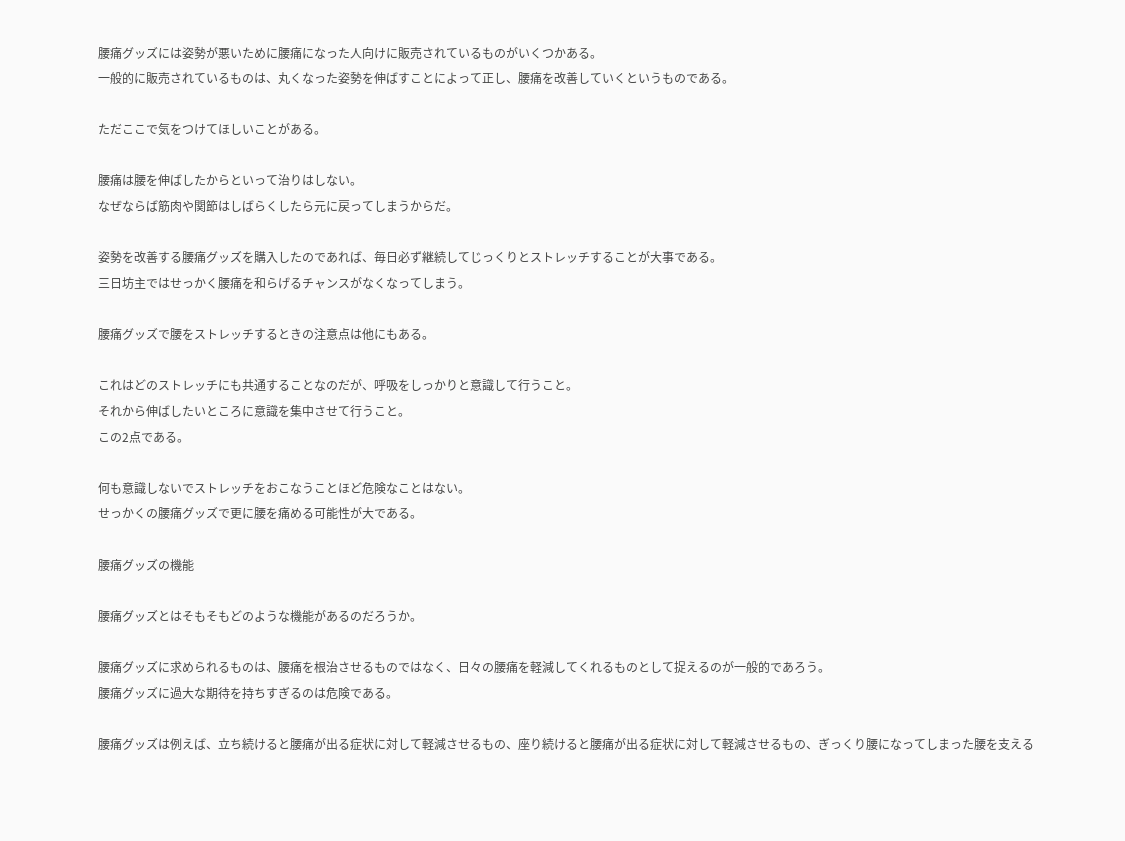腰痛グッズには姿勢が悪いために腰痛になった人向けに販売されているものがいくつかある。
一般的に販売されているものは、丸くなった姿勢を伸ばすことによって正し、腰痛を改善していくというものである。

ただここで気をつけてほしいことがある。

腰痛は腰を伸ばしたからといって治りはしない。
なぜならば筋肉や関節はしばらくしたら元に戻ってしまうからだ。

姿勢を改善する腰痛グッズを購入したのであれば、毎日必ず継続してじっくりとストレッチすることが大事である。
三日坊主ではせっかく腰痛を和らげるチャンスがなくなってしまう。

腰痛グッズで腰をストレッチするときの注意点は他にもある。

これはどのストレッチにも共通することなのだが、呼吸をしっかりと意識して行うこと。
それから伸ばしたいところに意識を集中させて行うこと。
この2点である。

何も意識しないでストレッチをおこなうことほど危険なことはない。
せっかくの腰痛グッズで更に腰を痛める可能性が大である。

腰痛グッズの機能

腰痛グッズとはそもそもどのような機能があるのだろうか。

腰痛グッズに求められるものは、腰痛を根治させるものではなく、日々の腰痛を軽減してくれるものとして捉えるのが一般的であろう。
腰痛グッズに過大な期待を持ちすぎるのは危険である。

腰痛グッズは例えば、立ち続けると腰痛が出る症状に対して軽減させるもの、座り続けると腰痛が出る症状に対して軽減させるもの、ぎっくり腰になってしまった腰を支える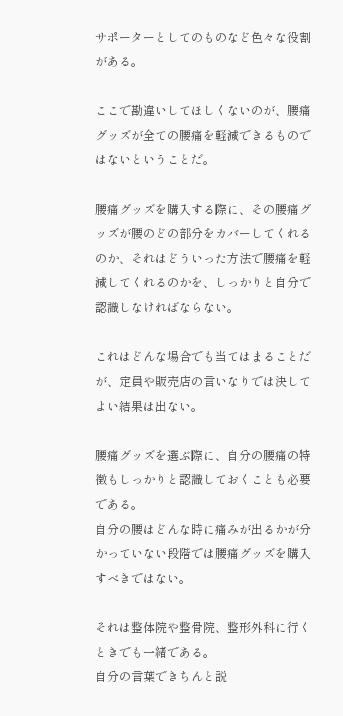サポーターとしてのものなど色々な役割がある。

ここで勘違いしてほしくないのが、腰痛グッズが全ての腰痛を軽減できるものではないということだ。

腰痛グッズを購入する際に、その腰痛グッズが腰のどの部分をカバーしてくれるのか、それはどういった方法で腰痛を軽減してくれるのかを、しっかりと自分で認識しなければならない。

これはどんな場合でも当てはまることだが、定員や販売店の言いなりでは決してよい結果は出ない。

腰痛グッズを選ぶ際に、自分の腰痛の特徴もしっかりと認識しておくことも必要である。
自分の腰はどんな時に痛みが出るかが分かっていない段階では腰痛グッズを購入すべきではない。

それは整体院や整骨院、整形外科に行くときでも一緒である。
自分の言葉できちんと説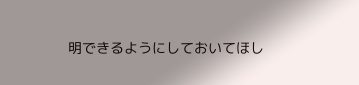明できるようにしておいてほし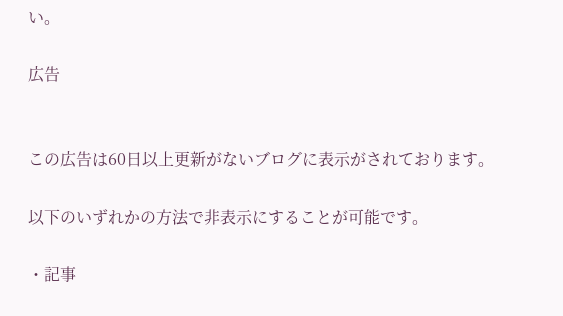い。

広告


この広告は60日以上更新がないブログに表示がされております。

以下のいずれかの方法で非表示にすることが可能です。

・記事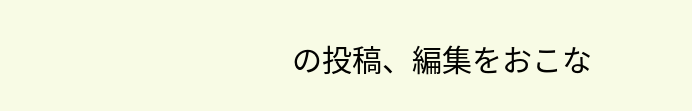の投稿、編集をおこな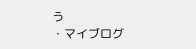う
・マイブログ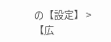の【設定】 > 【広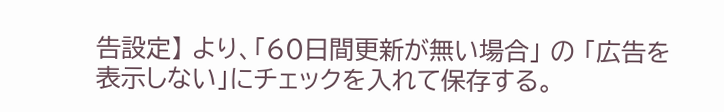告設定】 より、「60日間更新が無い場合」 の 「広告を表示しない」にチェックを入れて保存する。